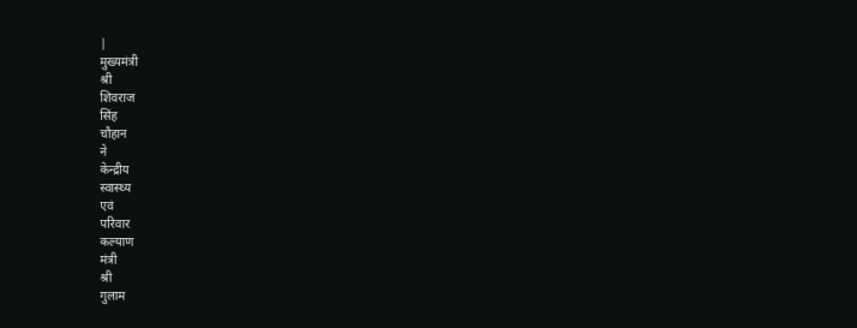|
मुख्यमंत्री
श्री
शिवराज
सिंह
चौहान
ने
केन्द्रीय
स्वास्थ्य
एवं
परिवार
कल्याण
मंत्री
श्री
गुलाम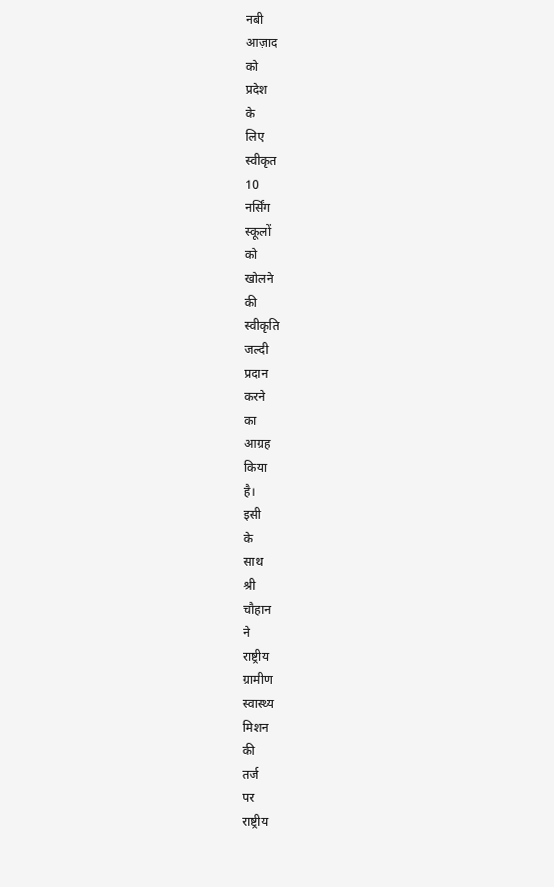नबी
आज़ाद
को
प्रदेश
के
लिए
स्वीकृत
10
नर्सिंग
स्कूलों
को
खोलने
की
स्वीकृति
जल्दी
प्रदान
करने
का
आग्रह
किया
है।
इसी
के
साथ
श्री
चौहान
ने
राष्ट्रीय
ग्रामीण
स्वास्थ्य
मिशन
की
तर्ज
पर
राष्ट्रीय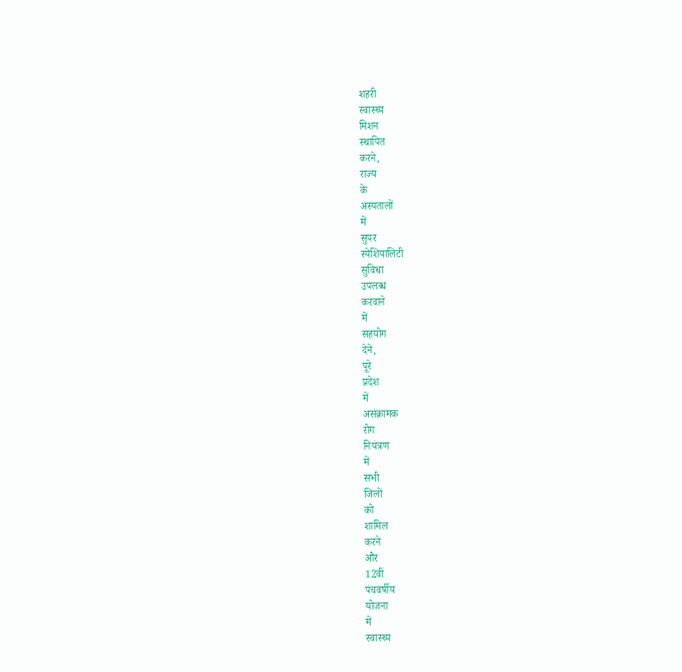शहरी
स्वास्थ्य
मिशन
स्थापित
करने,
राज्य
के
अस्पतालों
में
सुपर
स्पेशियालिटी
सुविधा
उपलब्ध
करवाने
में
सहयोग
देने,
पूरे
प्रदेश
में
असंक्रामक
रोग
नियंत्रण
में
सभी
जिलों
को
शामिल
करने
और
12वीं
पंचवर्षीय
योजना
में
स्वास्थ्य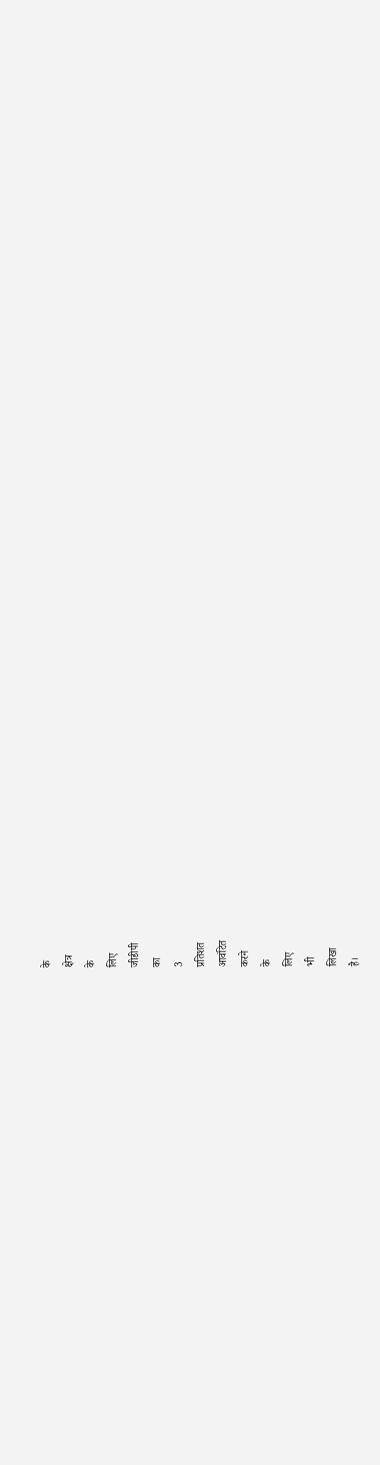के
क्षेत्र
के
लिए
जीडीपी
का
3
प्रतिशत
आवंटित
करने
के
लिए
भी
लिखा
है।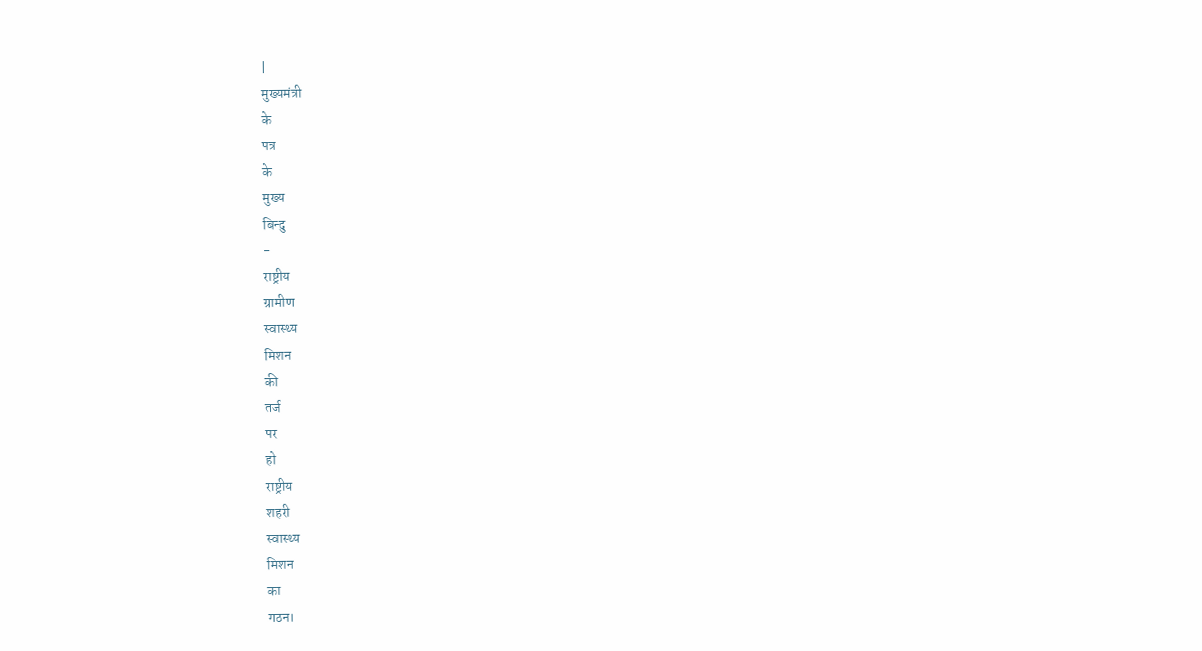|
मुख्यमंत्री
के
पत्र
के
मुख्य
बिन्दु
-
राष्ट्रीय
ग्रामीण
स्वास्थ्य
मिशन
की
तर्ज
पर
हो
राष्ट्रीय
शहरी
स्वास्थ्य
मिशन
का
गठन।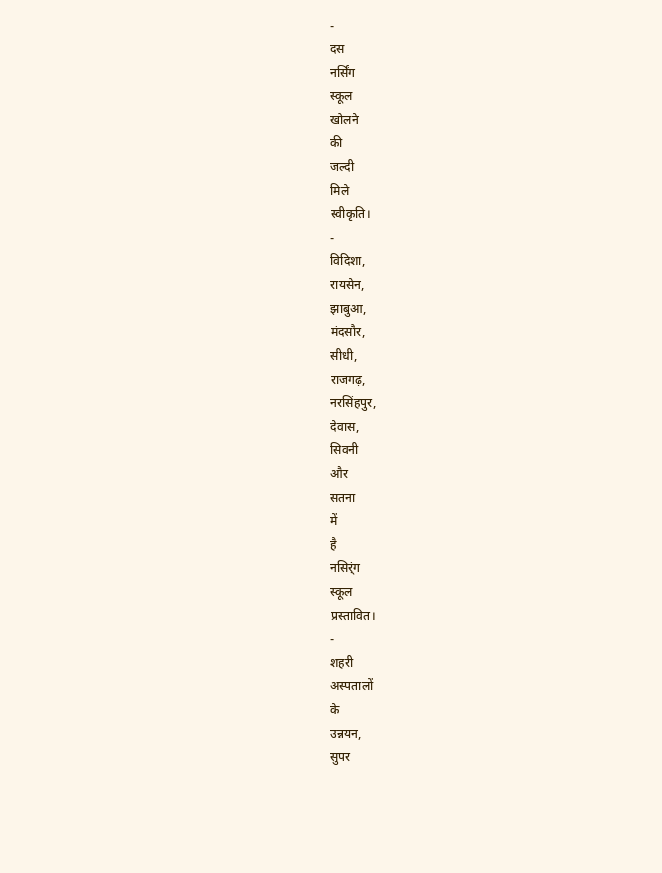-
दस
नर्सिंग
स्कूल
खोलने
की
जल्दी
मिले
स्वीकृति।
-
विदिशा,
रायसेन,
झाबुआ,
मंदसौर,
सीधी,
राजगढ़,
नरसिंहपुर,
देवास,
सिवनी
और
सतना
में
है
नसिर्ंग
स्कूल
प्रस्तावित।
-
शहरी
अस्पतालों
के
उन्नयन,
सुपर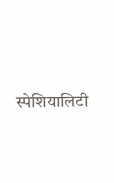स्पेशियालिटी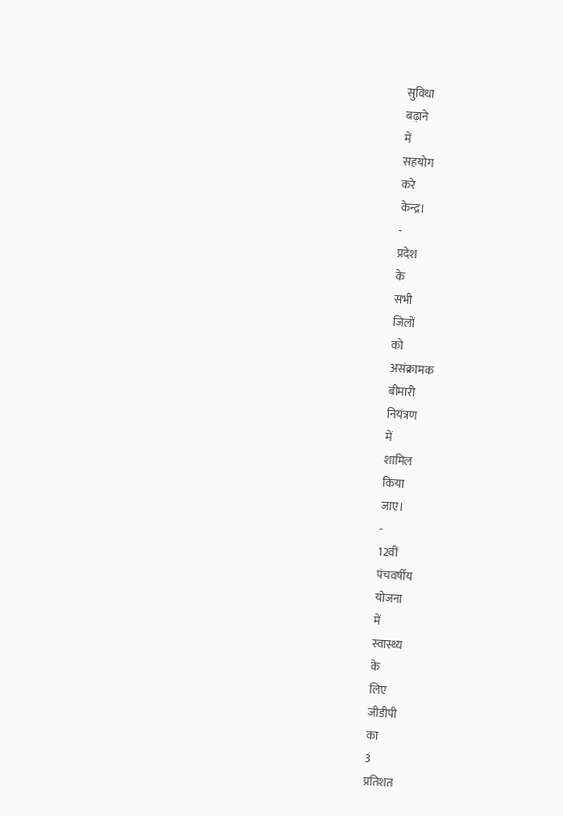सुविधा
बढ़ाने
में
सहयोग
करे
केन्द्र।
-
प्रदेश
के
सभी
जिलों
को
असंक्रामक
बीमारी
नियंत्रण
में
शामिल
किया
जाए।
-
12वीं
पंचवर्षीय
योजना
में
स्वास्थ्य
के
लिए
जीडीपी
का
3
प्रतिशत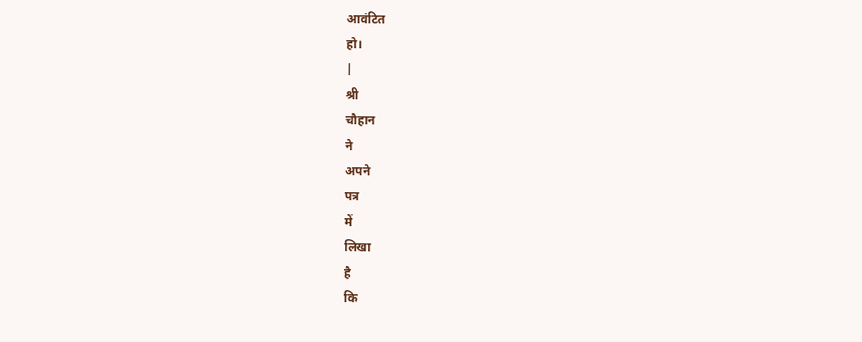आवंटित
हो।
|
श्री
चौहान
ने
अपने
पत्र
में
लिखा
है
कि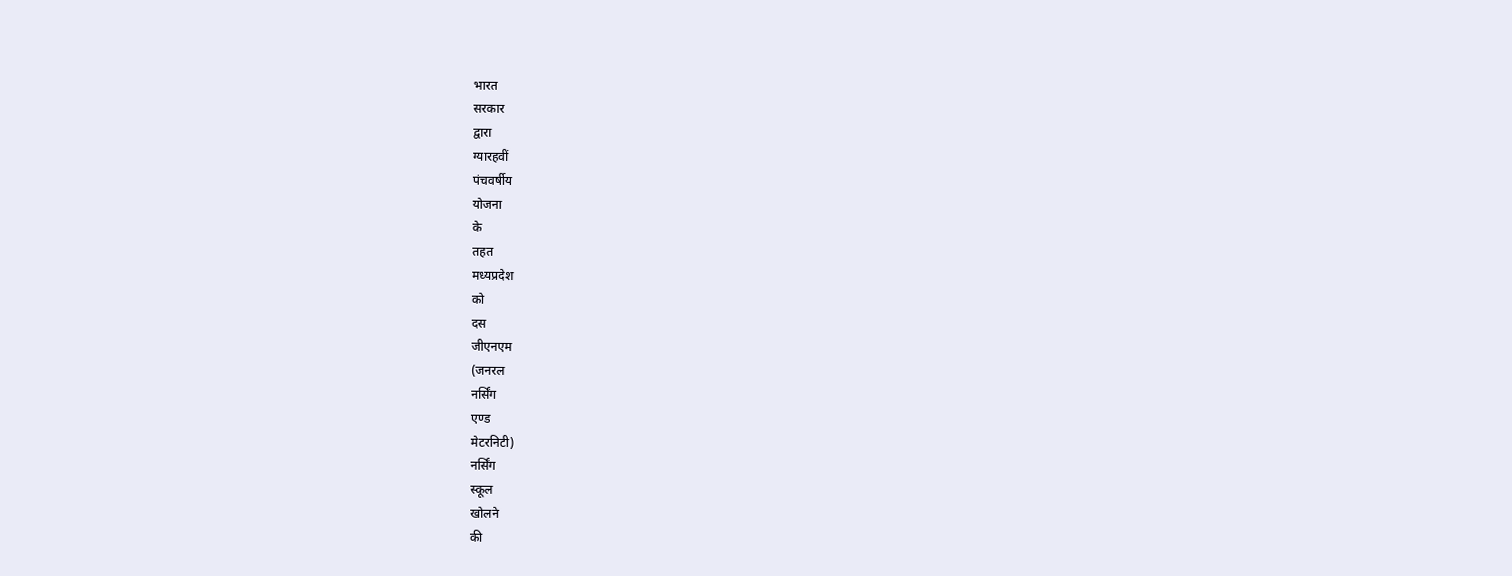भारत
सरकार
द्वारा
ग्यारहवीं
पंचवर्षीय
योजना
के
तहत
मध्यप्रदेश
को
दस
जीएनएम
(जनरल
नर्सिंग
एण्ड
मेटरनिटी)
नर्सिंग
स्कूल
खोलने
की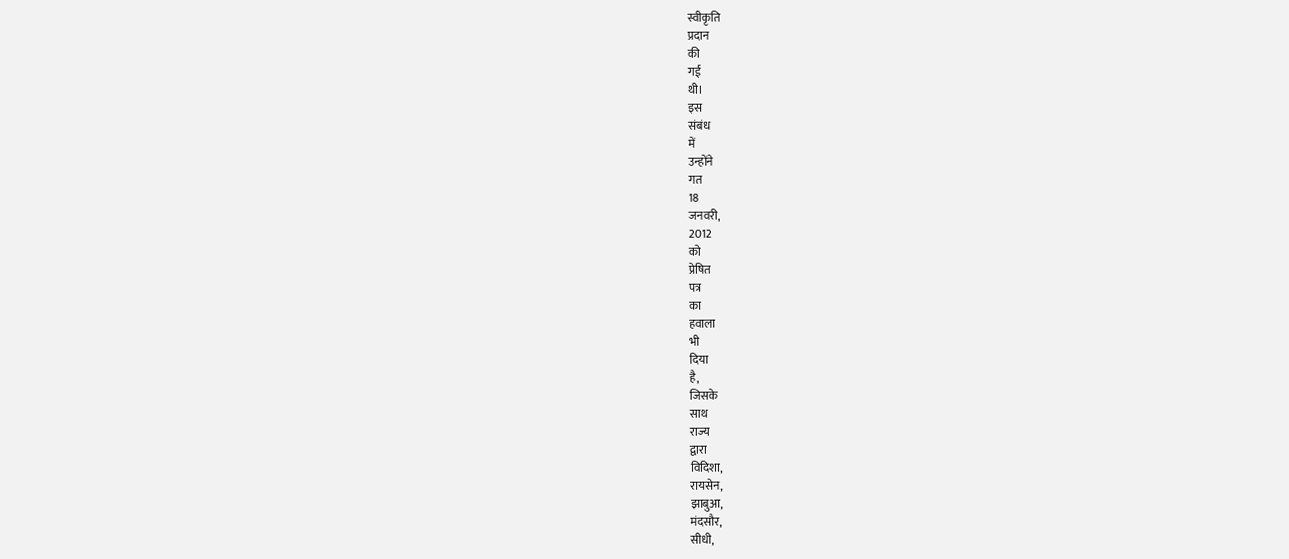स्वीकृति
प्रदान
की
गई
थी।
इस
संबंध
में
उन्होंने
गत
18
जनवरी,
2012
को
प्रेषित
पत्र
का
हवाला
भी
दिया
है,
जिसके
साथ
राज्य
द्वारा
विदिशा,
रायसेन,
झाबुआ,
मंदसौर,
सीधी,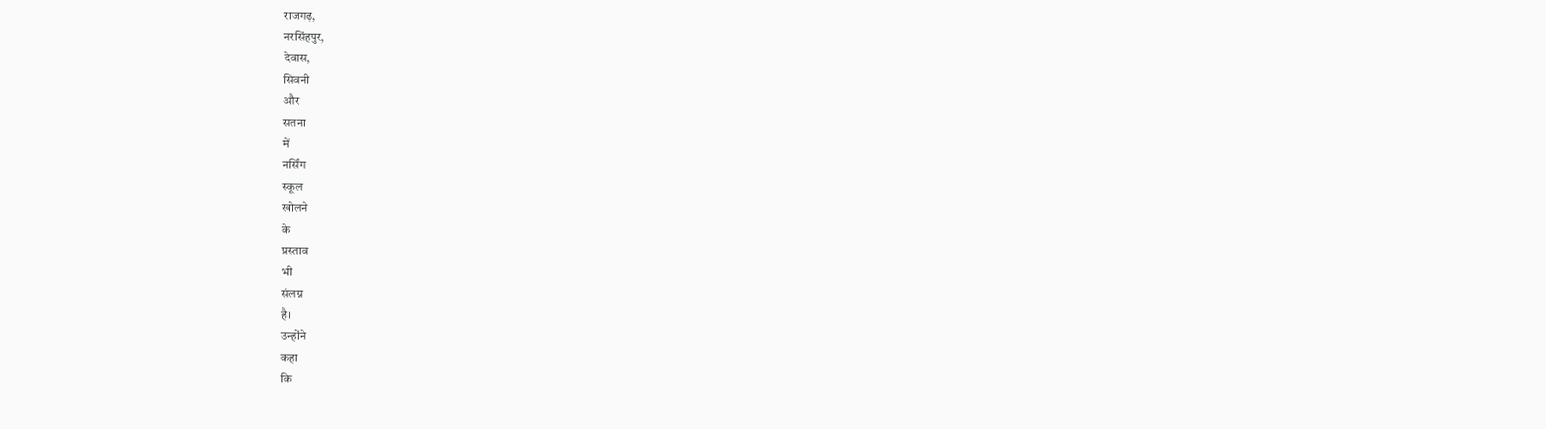राजगढ़,
नरसिंहपुर,
देवास,
सिवनी
और
सतना
में
नर्सिंग
स्कूल
खोलने
के
प्रस्ताव
भी
संलग्न
है।
उन्होंने
कहा
कि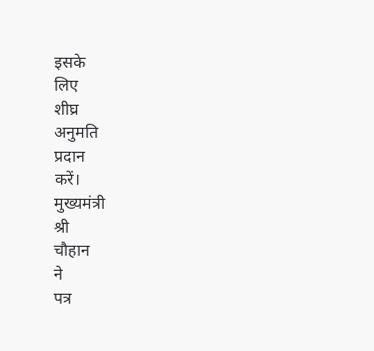इसके
लिए
शीघ्र
अनुमति
प्रदान
करें।
मुख्यमंत्री
श्री
चौहान
ने
पत्र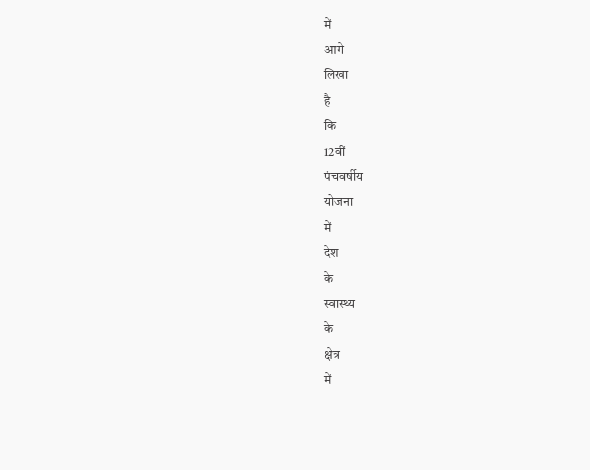में
आगे
लिखा
है
कि
12वीं
पंचवर्षीय
योजना
में
देश
के
स्वास्थ्य
के
क्षेत्र
में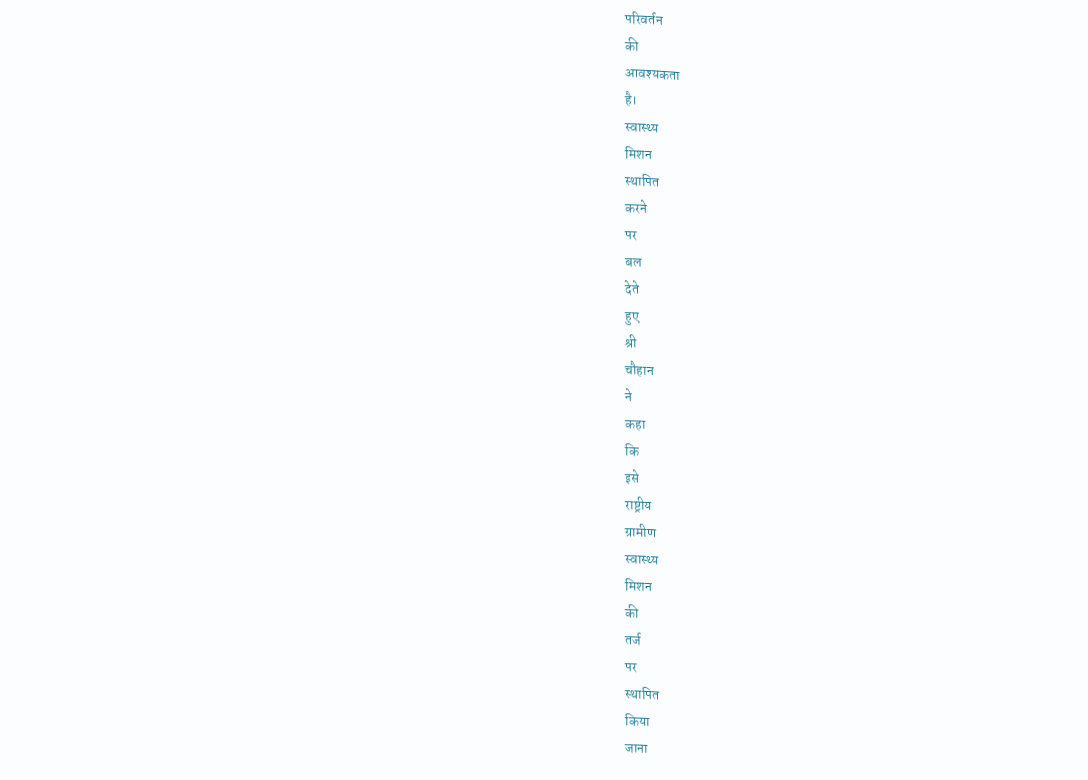परिवर्तन
की
आवश्यकता
है।
स्वास्थ्य
मिशन
स्थापित
करने
पर
बल
देते
हुए
श्री
चौहान
ने
कहा
कि
इसे
राष्ट्रीय
ग्रामीण
स्वास्थ्य
मिशन
की
तर्ज
पर
स्थापित
किया
जाना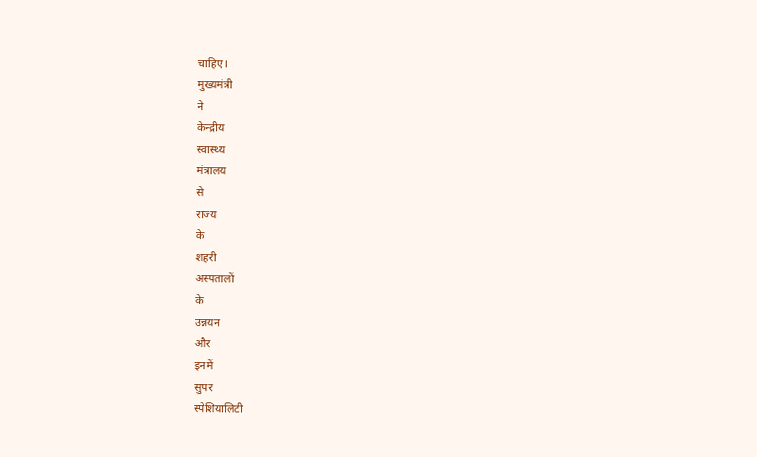चाहिए।
मुख्यमंत्री
ने
केन्द्रीय
स्वास्थ्य
मंत्रालय
से
राज्य
के
शहरी
अस्पतालों
के
उन्नयन
और
इनमें
सुपर
स्पेशियालिटी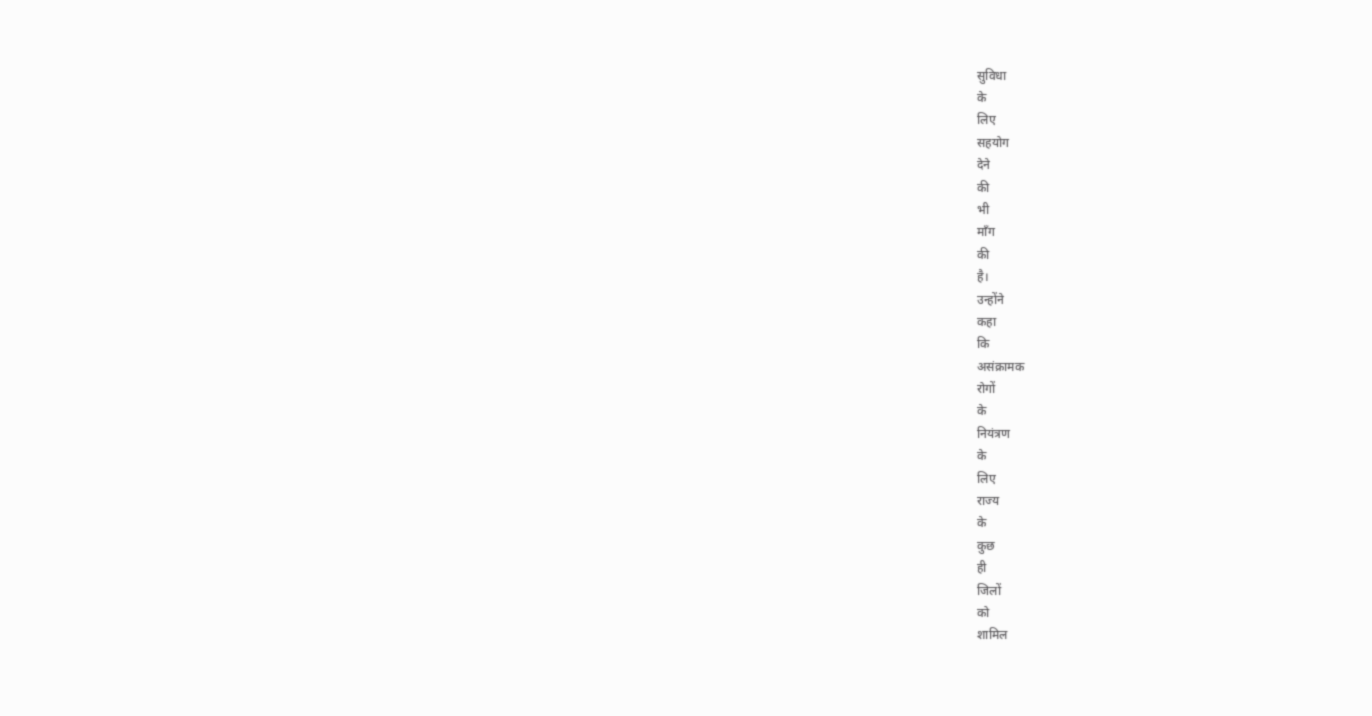सुविधा
के
लिए
सहयोग
देने
की
भी
माँग
की
है।
उन्होंने
कहा
कि
असंक्रामक
रोगों
के
नियंत्रण
के
लिए
राज्य
के
कुछ
ही
जिलों
को
शामिल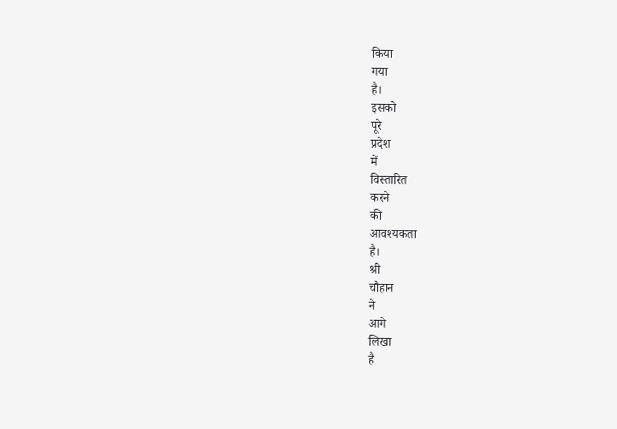किया
गया
है।
इसको
पूरे
प्रदेश
में
विस्तारित
करने
की
आवश्यकता
है।
श्री
चौहान
ने
आगे
लिखा
है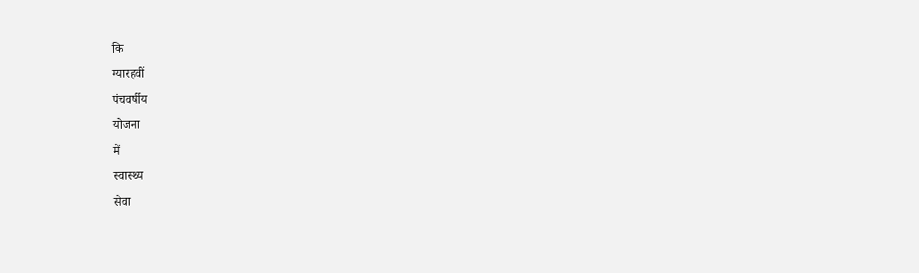कि
ग्यारहवीं
पंचवर्षीय
योजना
में
स्वास्थ्य
सेवा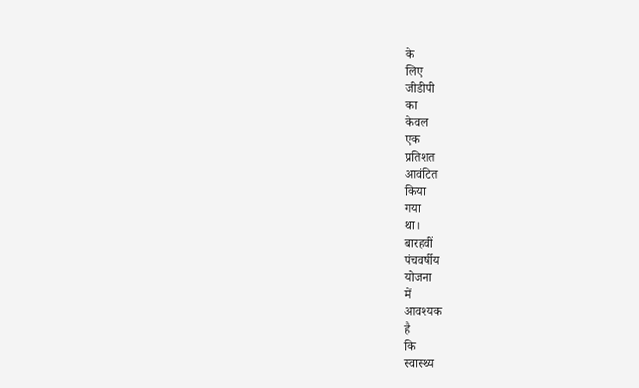के
लिए
जीडीपी
का
केवल
एक
प्रतिशत
आवंटित
किया
गया
था।
बारहवीं
पंचवर्षीय
योजना
में
आवश्यक
है
कि
स्वास्थ्य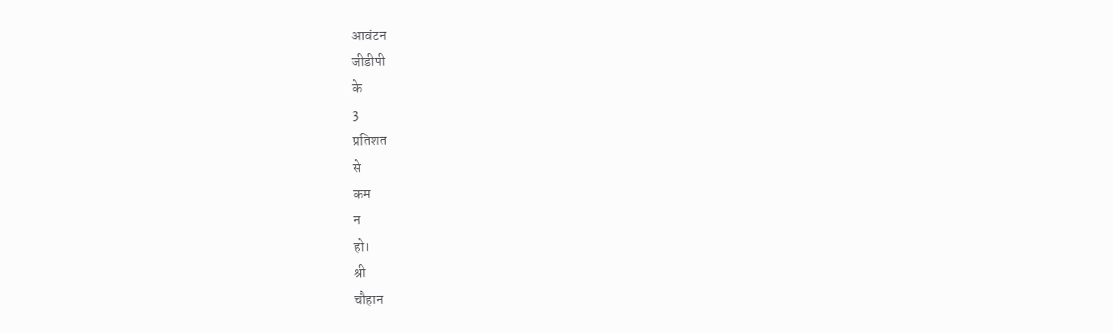आवंटन
जीडीपी
के
3
प्रतिशत
से
कम
न
हो।
श्री
चौहान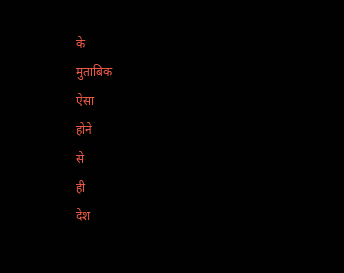के
मुताबिक
ऐसा
होने
से
ही
देश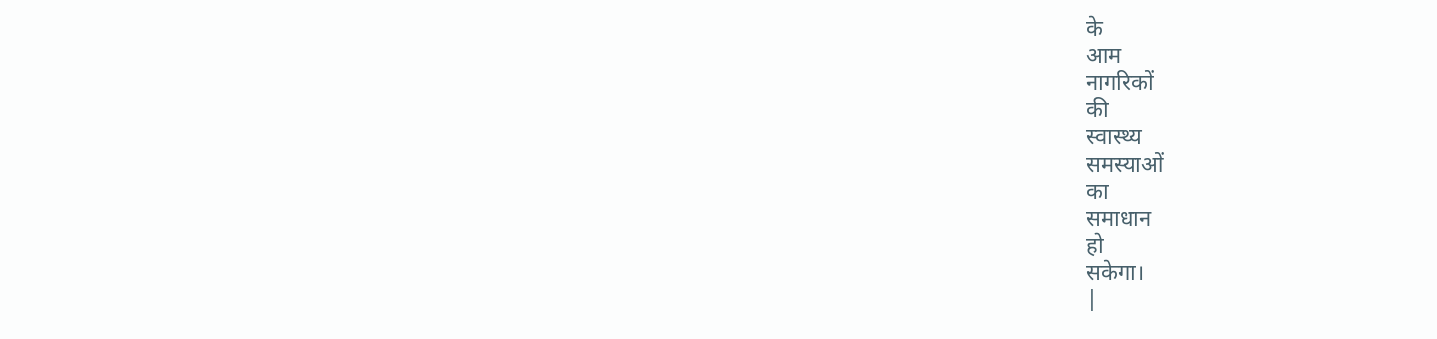के
आम
नागरिकों
की
स्वास्थ्य
समस्याओं
का
समाधान
हो
सकेगा।
|